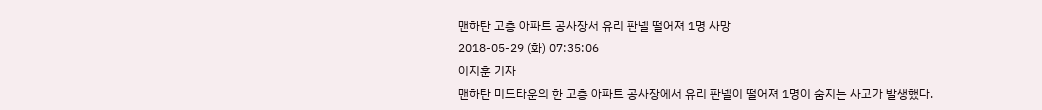맨하탄 고층 아파트 공사장서 유리 판넬 떨어져 1명 사망
2018-05-29 (화) 07:35:06
이지훈 기자
맨하탄 미드타운의 한 고층 아파트 공사장에서 유리 판넬이 떨어져 1명이 숨지는 사고가 발생했다.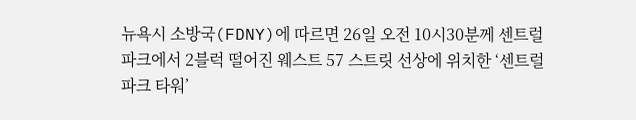뉴욕시 소방국(FDNY)에 따르면 26일 오전 10시30분께 센트럴 파크에서 2블럭 떨어진 웨스트 57 스트릿 선상에 위치한 ‘센트럴 파크 타워’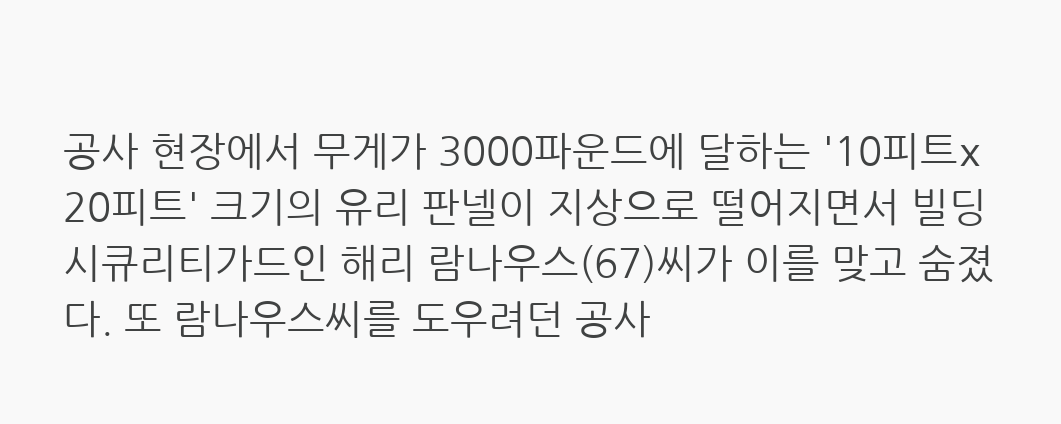공사 현장에서 무게가 3000파운드에 달하는 '10피트x 20피트' 크기의 유리 판넬이 지상으로 떨어지면서 빌딩 시큐리티가드인 해리 람나우스(67)씨가 이를 맞고 숨졌다. 또 람나우스씨를 도우려던 공사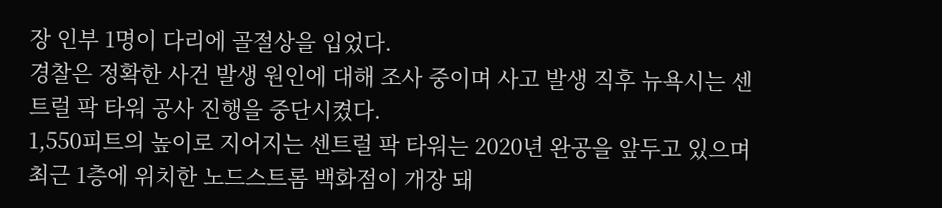장 인부 1명이 다리에 골절상을 입었다.
경찰은 정확한 사건 발생 원인에 대해 조사 중이며 사고 발생 직후 뉴욕시는 센트럴 팍 타워 공사 진행을 중단시켰다.
1,550피트의 높이로 지어지는 센트럴 팍 타워는 2020년 완공을 앞두고 있으며 최근 1층에 위치한 노드스트롬 백화점이 개장 돼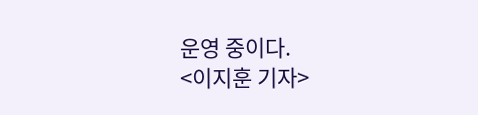운영 중이다.
<이지훈 기자>